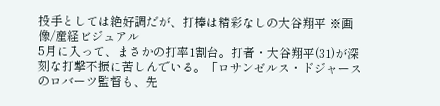投手としては絶好調だが、打棒は精彩なしの大谷翔平 ※画像/産経ビジュアル
5月に入って、まさかの打率1割台。打者・大谷翔平(31)が深刻な打撃不振に苦しんでいる。「ロサンゼルス・ドジャースのロバーツ監督も、先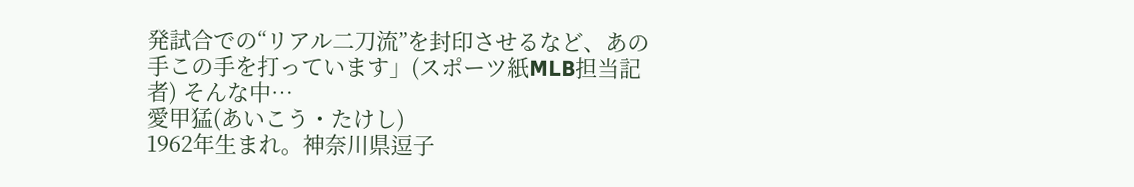発試合での“リアル二刀流”を封印させるなど、あの手この手を打っています」(スポーツ紙MLB担当記者) そんな中…
愛甲猛(あいこう・たけし)
1962年生まれ。神奈川県逗子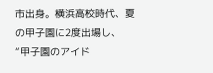市出身。横浜高校時代、夏の甲子園に2度出場し、“甲子園のアイド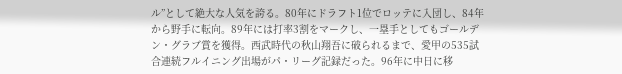ル”として絶大な人気を誇る。80年にドラフト1位でロッテに入団し、84年から野手に転向。89年には打率3割をマークし、一塁手としてもゴールデン・グラブ賞を獲得。西武時代の秋山翔吾に破られるまで、愛甲の535試合連続フルイニング出場がパ・リーグ記録だった。96年に中日に移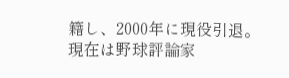籍し、2000年に現役引退。現在は野球評論家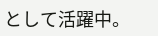として活躍中。